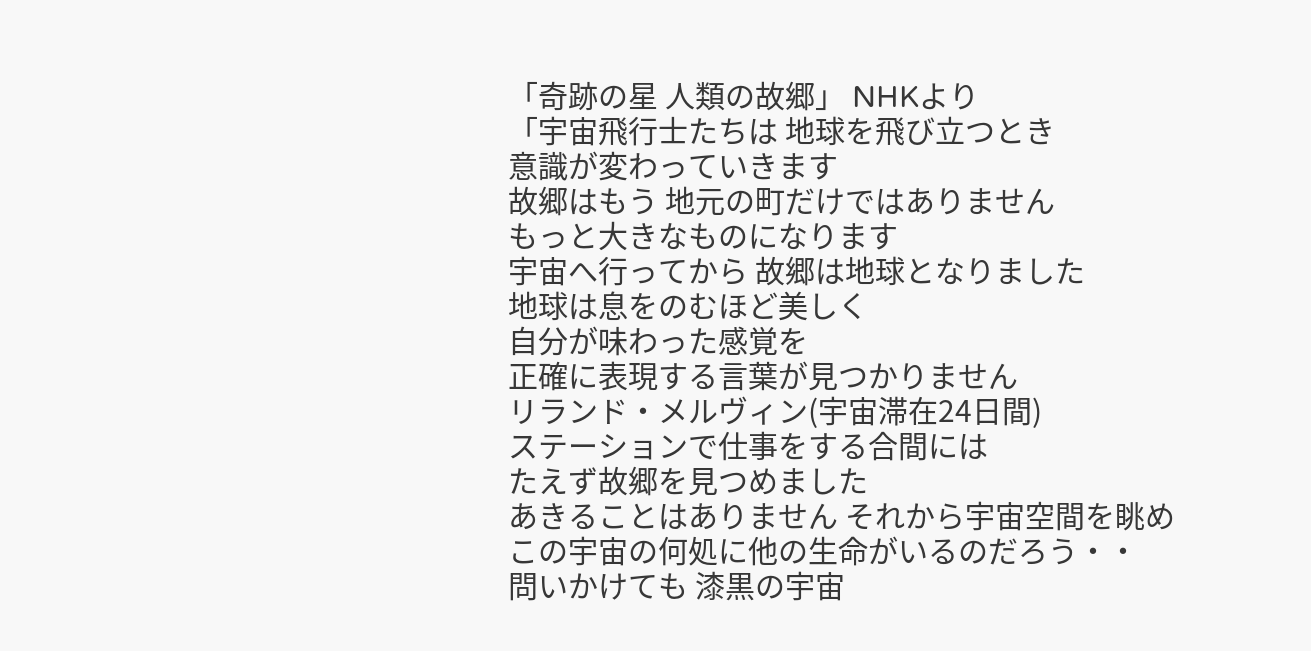「奇跡の星 人類の故郷」 NHKより
「宇宙飛行士たちは 地球を飛び立つとき
意識が変わっていきます
故郷はもう 地元の町だけではありません
もっと大きなものになります
宇宙へ行ってから 故郷は地球となりました
地球は息をのむほど美しく
自分が味わった感覚を
正確に表現する言葉が見つかりません
リランド・メルヴィン(宇宙滞在24日間)
ステーションで仕事をする合間には
たえず故郷を見つめました
あきることはありません それから宇宙空間を眺め
この宇宙の何処に他の生命がいるのだろう・・
問いかけても 漆黒の宇宙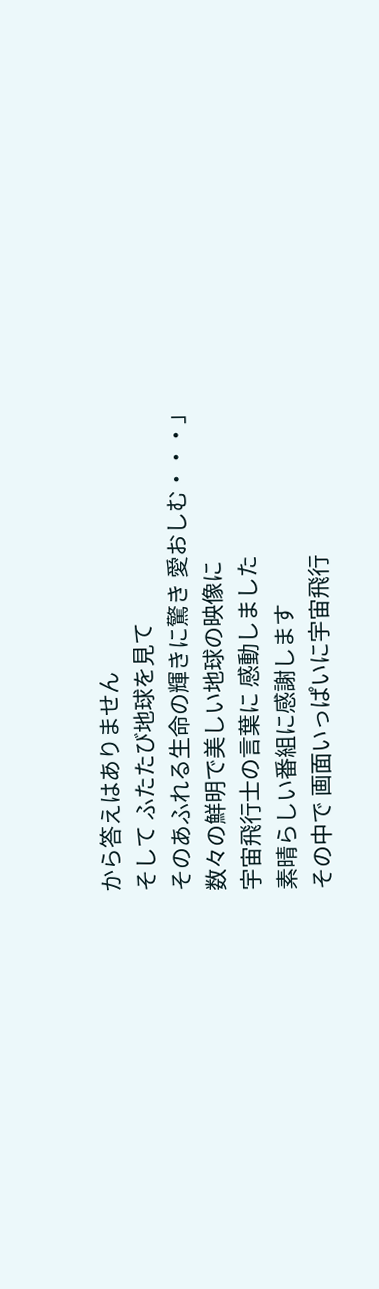から答えはありません
そして ふたたび地球を見て
そのあふれる生命の輝きに驚き 愛おしむ・・・」
数々の鮮明で美しい地球の映像に
宇宙飛行士の言葉に 感動しました
素晴らしい番組に感謝します
その中で 画面いっぱいに宇宙飛行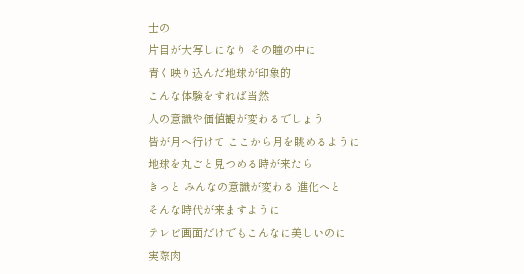士の
片目が大写しになり その瞳の中に
青く映り込んだ地球が印象的
こんな体験をすれば当然
人の意識や価値観が変わるでしょう
皆が月へ行けて ここから月を眺めるように
地球を丸ごと見つめる時が来たら
きっと みんなの意識が変わる 進化へと
そんな時代が来ますように
テレビ画面だけでもこんなに美しいのに
実際肉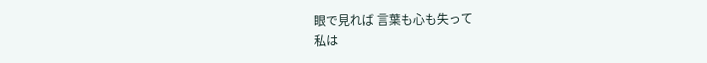眼で見れば 言葉も心も失って
私は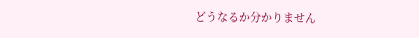どうなるか分かりません